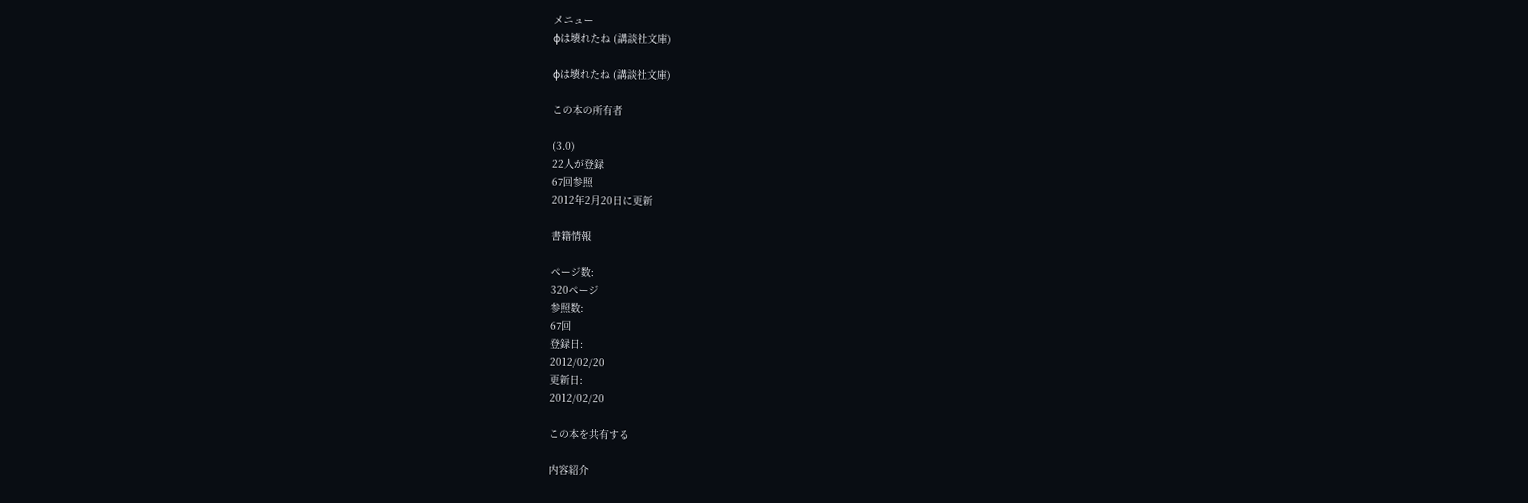メニュー
φは壊れたね (講談社文庫)

φは壊れたね (講談社文庫)

この本の所有者

(3.0)
22人が登録
67回参照
2012年2月20日に更新

書籍情報

ページ数:
320ページ
参照数:
67回
登録日:
2012/02/20
更新日:
2012/02/20

この本を共有する

内容紹介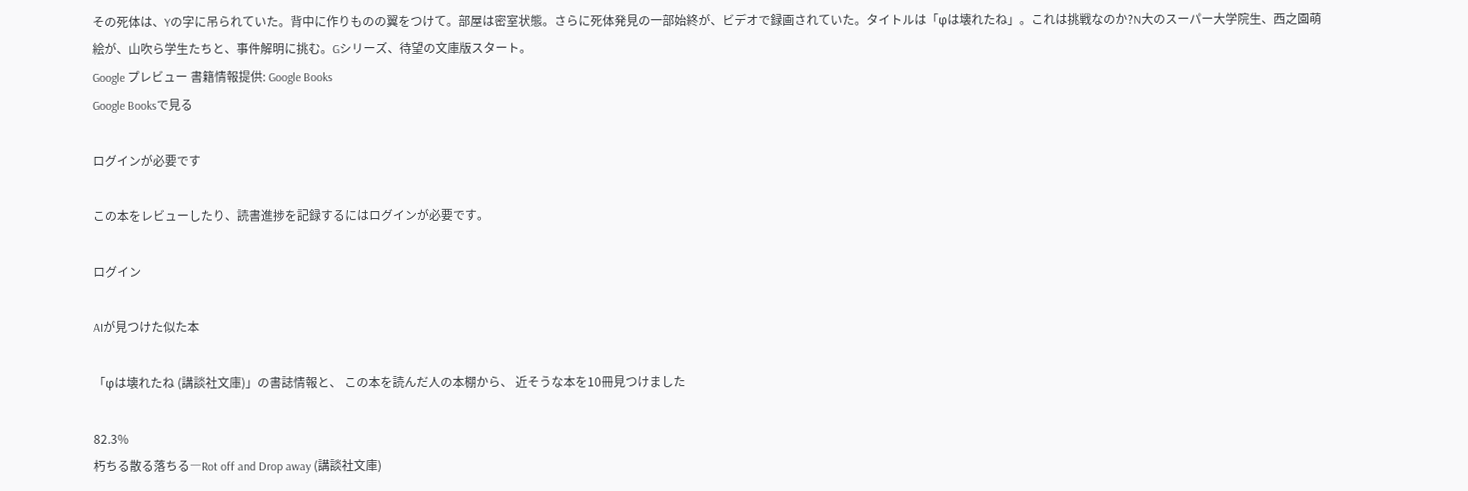その死体は、Yの字に吊られていた。背中に作りものの翼をつけて。部屋は密室状態。さらに死体発見の一部始終が、ビデオで録画されていた。タイトルは「φは壊れたね」。これは挑戦なのか?N大のスーパー大学院生、西之園萌絵が、山吹ら学生たちと、事件解明に挑む。Gシリーズ、待望の文庫版スタート。
Google プレビュー 書籍情報提供: Google Books
Google Booksで見る

ログインが必要です

この本をレビューしたり、読書進捗を記録するにはログインが必要です。

ログイン

AIが見つけた似た本

「φは壊れたね (講談社文庫)」の書誌情報と、 この本を読んだ人の本棚から、 近そうな本を10冊見つけました

82.3%
朽ちる散る落ちる―Rot off and Drop away (講談社文庫)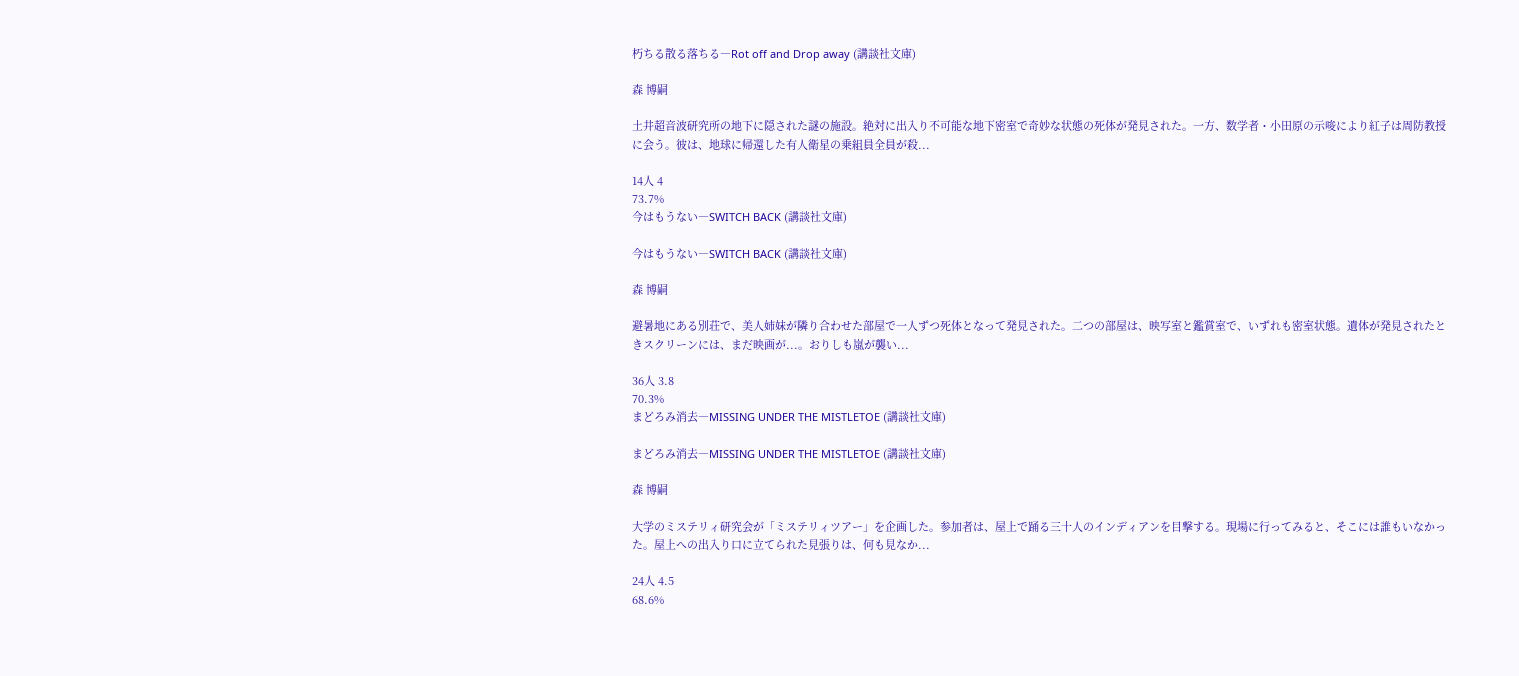朽ちる散る落ちる―Rot off and Drop away (講談社文庫)

森 博嗣

土井超音波研究所の地下に隠された謎の施設。絶対に出入り不可能な地下密室で奇妙な状態の死体が発見された。一方、数学者・小田原の示唆により紅子は周防教授に会う。彼は、地球に帰還した有人衛星の乗組員全員が殺...

14人 4
73.7%
今はもうない―SWITCH BACK (講談社文庫)

今はもうない―SWITCH BACK (講談社文庫)

森 博嗣

避暑地にある別荘で、美人姉妹が隣り合わせた部屋で一人ずつ死体となって発見された。二つの部屋は、映写室と鑑賞室で、いずれも密室状態。遺体が発見されたときスクリーンには、まだ映画が...。おりしも嵐が襲い...

36人 3.8
70.3%
まどろみ消去―MISSING UNDER THE MISTLETOE (講談社文庫)

まどろみ消去―MISSING UNDER THE MISTLETOE (講談社文庫)

森 博嗣

大学のミステリィ研究会が「ミステリィツアー」を企画した。参加者は、屋上で踊る三十人のインディアンを目撃する。現場に行ってみると、そこには誰もいなかった。屋上への出入り口に立てられた見張りは、何も見なか...

24人 4.5
68.6%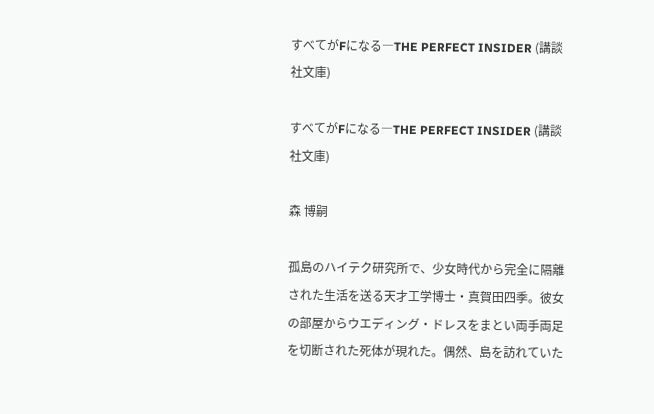すべてがFになる―THE PERFECT INSIDER (講談社文庫)

すべてがFになる―THE PERFECT INSIDER (講談社文庫)

森 博嗣

孤島のハイテク研究所で、少女時代から完全に隔離された生活を送る天才工学博士・真賀田四季。彼女の部屋からウエディング・ドレスをまとい両手両足を切断された死体が現れた。偶然、島を訪れていた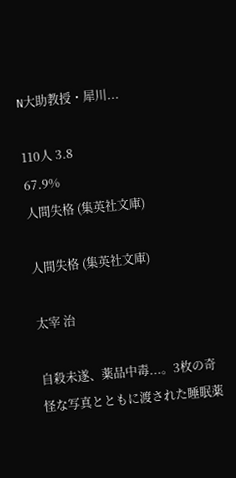N大助教授・犀川...

110人 3.8
67.9%
人間失格 (集英社文庫)

人間失格 (集英社文庫)

太宰 治

自殺未遂、薬品中毒...。3枚の奇怪な写真とともに渡された睡眠薬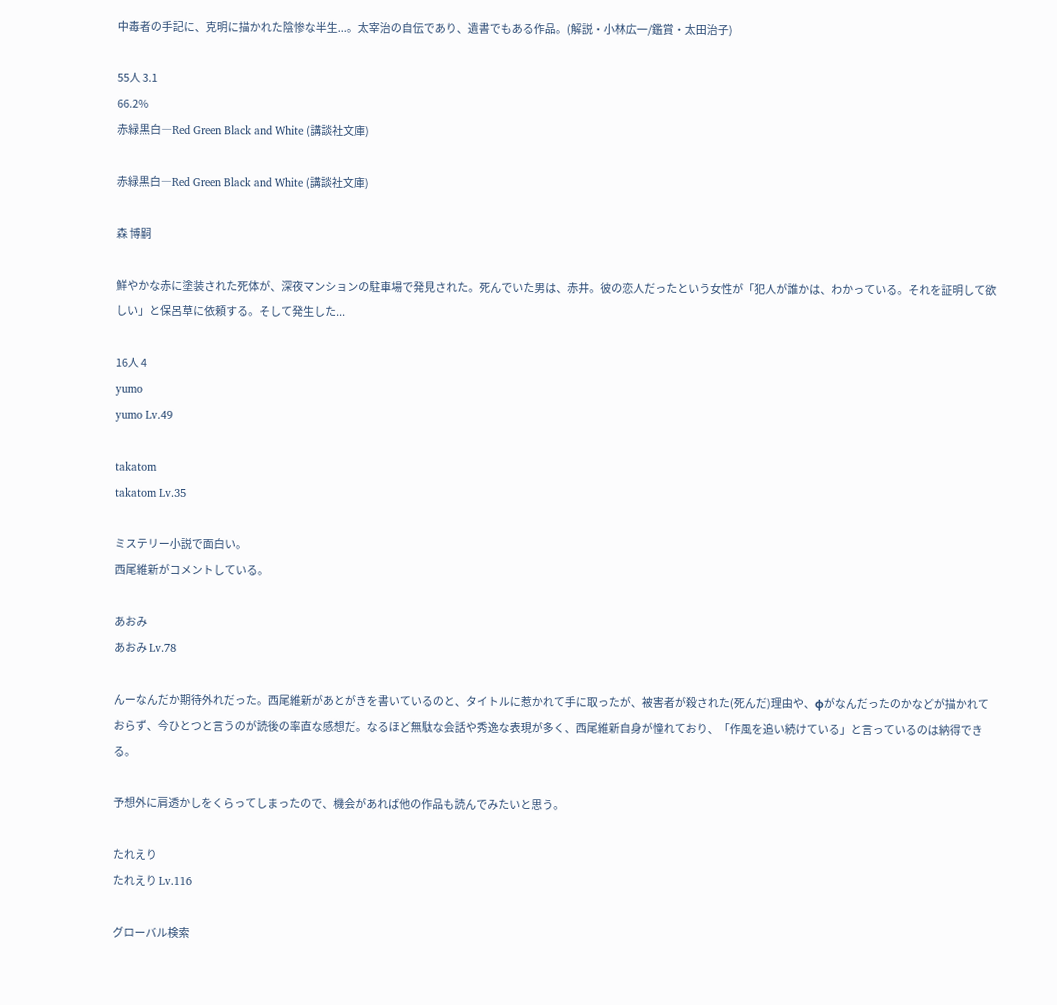中毒者の手記に、克明に描かれた陰惨な半生...。太宰治の自伝であり、遺書でもある作品。(解説・小林広一/鑑賞・太田治子)

55人 3.1
66.2%
赤緑黒白―Red Green Black and White (講談社文庫)

赤緑黒白―Red Green Black and White (講談社文庫)

森 博嗣

鮮やかな赤に塗装された死体が、深夜マンションの駐車場で発見された。死んでいた男は、赤井。彼の恋人だったという女性が「犯人が誰かは、わかっている。それを証明して欲しい」と保呂草に依頼する。そして発生した...

16人 4
yumo
yumo Lv.49

takatom
takatom Lv.35

ミステリー小説で面白い。
西尾維新がコメントしている。

あおみ
あおみ Lv.78

んーなんだか期待外れだった。西尾維新があとがきを書いているのと、タイトルに惹かれて手に取ったが、被害者が殺された(死んだ)理由や、φがなんだったのかなどが描かれておらず、今ひとつと言うのが読後の率直な感想だ。なるほど無駄な会話や秀逸な表現が多く、西尾維新自身が憧れており、「作風を追い続けている」と言っているのは納得できる。

予想外に肩透かしをくらってしまったので、機会があれば他の作品も読んでみたいと思う。

たれえり
たれえり Lv.116

グローバル検索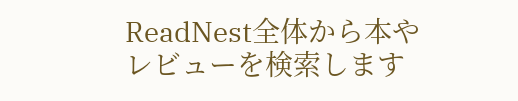ReadNest全体から本やレビューを検索します